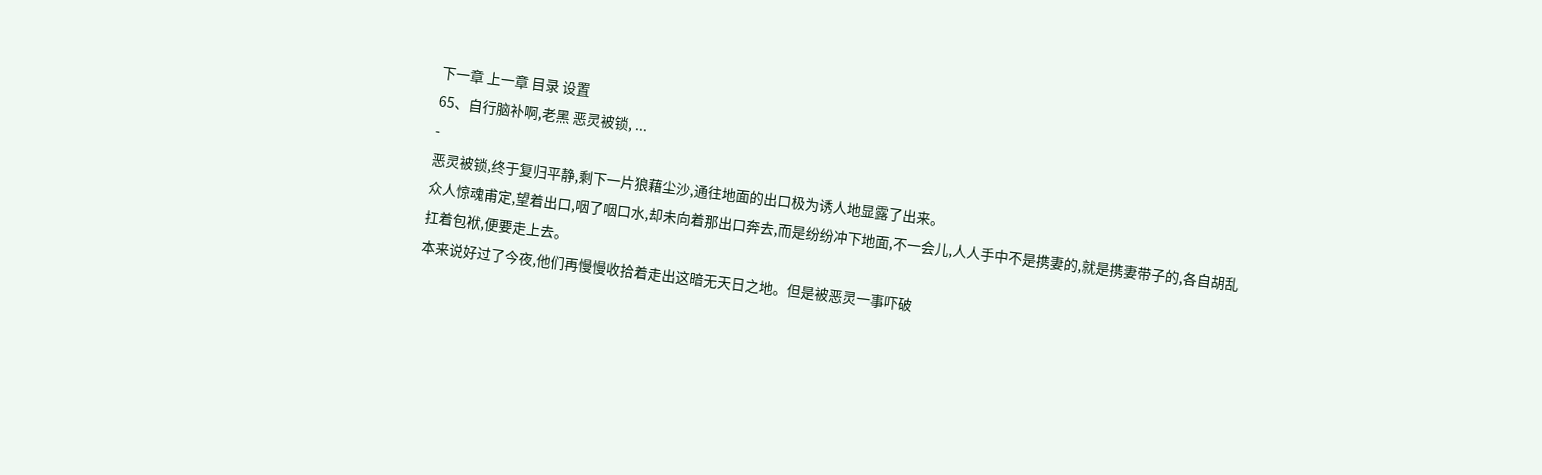下一章 上一章 目录 设置
65、自行脑补啊,老黑 恶灵被锁, ...
-
恶灵被锁,终于复归平静,剩下一片狼藉尘沙,通往地面的出口极为诱人地显露了出来。
众人惊魂甫定,望着出口,咽了咽口水,却未向着那出口奔去,而是纷纷冲下地面,不一会儿,人人手中不是携妻的,就是携妻带子的,各自胡乱扛着包袱,便要走上去。
本来说好过了今夜,他们再慢慢收拾着走出这暗无天日之地。但是被恶灵一事吓破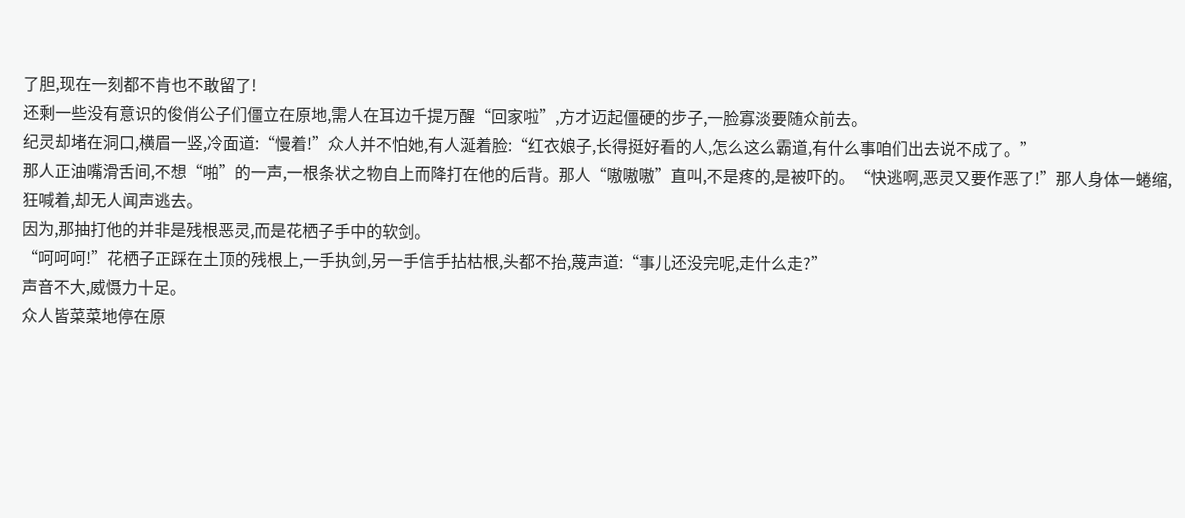了胆,现在一刻都不肯也不敢留了!
还剩一些没有意识的俊俏公子们僵立在原地,需人在耳边千提万醒“回家啦”,方才迈起僵硬的步子,一脸寡淡要随众前去。
纪灵却堵在洞口,横眉一竖,冷面道:“慢着!”众人并不怕她,有人涎着脸:“红衣娘子,长得挺好看的人,怎么这么霸道,有什么事咱们出去说不成了。”
那人正油嘴滑舌间,不想“啪”的一声,一根条状之物自上而降打在他的后背。那人“嗷嗷嗷”直叫,不是疼的,是被吓的。“快逃啊,恶灵又要作恶了!”那人身体一蜷缩,狂喊着,却无人闻声逃去。
因为,那抽打他的并非是残根恶灵,而是花栖子手中的软剑。
“呵呵呵!”花栖子正踩在土顶的残根上,一手执剑,另一手信手拈枯根,头都不抬,蔑声道:“事儿还没完呢,走什么走?”
声音不大,威慑力十足。
众人皆菜菜地停在原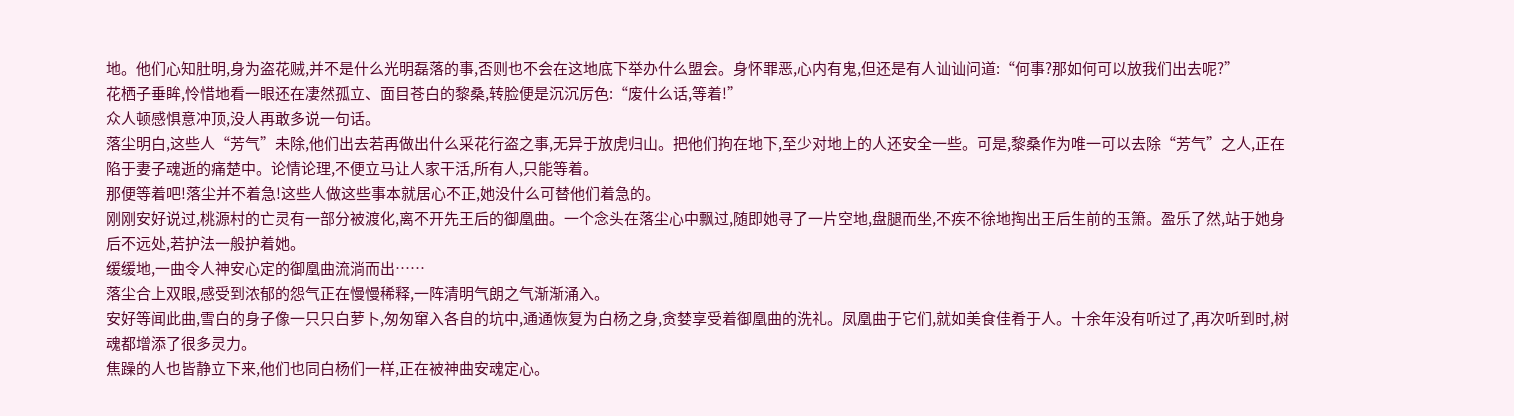地。他们心知肚明,身为盗花贼,并不是什么光明磊落的事,否则也不会在这地底下举办什么盟会。身怀罪恶,心内有鬼,但还是有人讪讪问道:“何事?那如何可以放我们出去呢?”
花栖子垂眸,怜惜地看一眼还在凄然孤立、面目苍白的黎桑,转脸便是沉沉厉色:“废什么话,等着!”
众人顿感惧意冲顶,没人再敢多说一句话。
落尘明白,这些人“芳气”未除,他们出去若再做出什么采花行盗之事,无异于放虎归山。把他们拘在地下,至少对地上的人还安全一些。可是,黎桑作为唯一可以去除“芳气”之人,正在陷于妻子魂逝的痛楚中。论情论理,不便立马让人家干活,所有人,只能等着。
那便等着吧!落尘并不着急!这些人做这些事本就居心不正,她没什么可替他们着急的。
刚刚安好说过,桃源村的亡灵有一部分被渡化,离不开先王后的御凰曲。一个念头在落尘心中飘过,随即她寻了一片空地,盘腿而坐,不疾不徐地掏出王后生前的玉箫。盈乐了然,站于她身后不远处,若护法一般护着她。
缓缓地,一曲令人神安心定的御凰曲流淌而出……
落尘合上双眼,感受到浓郁的怨气正在慢慢稀释,一阵清明气朗之气渐渐涌入。
安好等闻此曲,雪白的身子像一只只白萝卜,匆匆窜入各自的坑中,通通恢复为白杨之身,贪婪享受着御凰曲的洗礼。凤凰曲于它们,就如美食佳肴于人。十余年没有听过了,再次听到时,树魂都增添了很多灵力。
焦躁的人也皆静立下来,他们也同白杨们一样,正在被神曲安魂定心。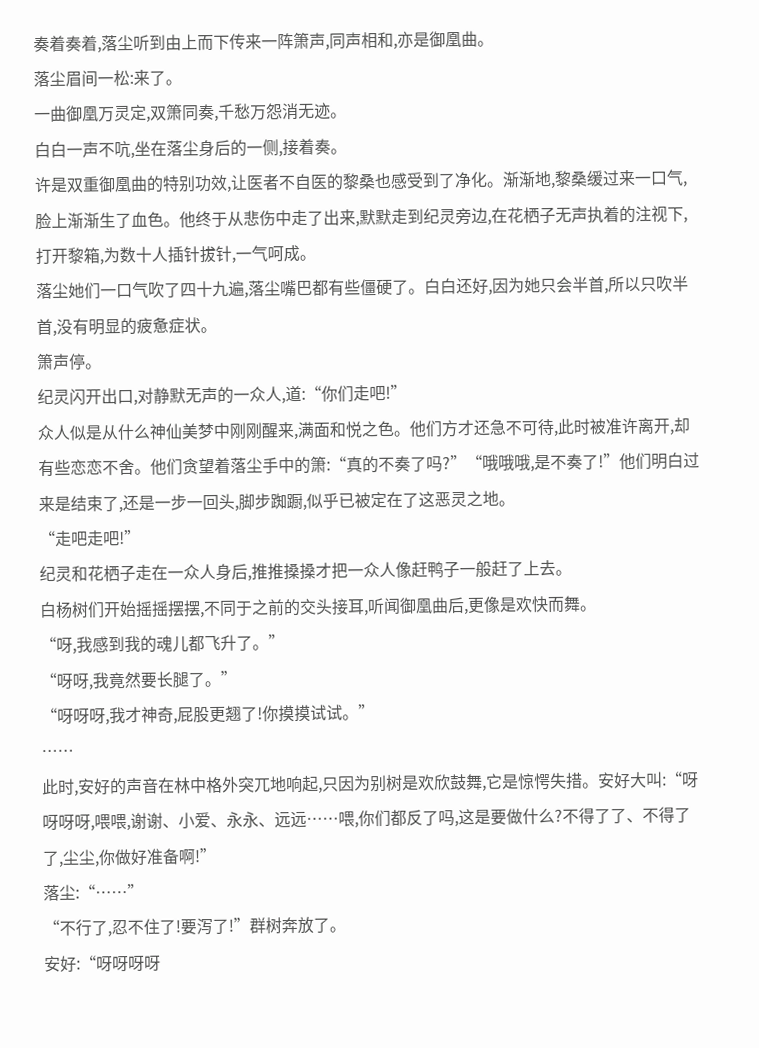奏着奏着,落尘听到由上而下传来一阵箫声,同声相和,亦是御凰曲。
落尘眉间一松:来了。
一曲御凰万灵定,双箫同奏,千愁万怨消无迹。
白白一声不吭,坐在落尘身后的一侧,接着奏。
许是双重御凰曲的特别功效,让医者不自医的黎桑也感受到了净化。渐渐地,黎桑缓过来一口气,脸上渐渐生了血色。他终于从悲伤中走了出来,默默走到纪灵旁边,在花栖子无声执着的注视下,打开黎箱,为数十人插针拔针,一气呵成。
落尘她们一口气吹了四十九遍,落尘嘴巴都有些僵硬了。白白还好,因为她只会半首,所以只吹半首,没有明显的疲惫症状。
箫声停。
纪灵闪开出口,对静默无声的一众人,道:“你们走吧!”
众人似是从什么神仙美梦中刚刚醒来,满面和悦之色。他们方才还急不可待,此时被准许离开,却有些恋恋不舍。他们贪望着落尘手中的箫:“真的不奏了吗?”“哦哦哦,是不奏了!”他们明白过来是结束了,还是一步一回头,脚步踟蹰,似乎已被定在了这恶灵之地。
“走吧走吧!”
纪灵和花栖子走在一众人身后,推推搡搡才把一众人像赶鸭子一般赶了上去。
白杨树们开始摇摇摆摆,不同于之前的交头接耳,听闻御凰曲后,更像是欢快而舞。
“呀,我感到我的魂儿都飞升了。”
“呀呀,我竟然要长腿了。”
“呀呀呀,我才神奇,屁股更翘了!你摸摸试试。”
……
此时,安好的声音在林中格外突兀地响起,只因为别树是欢欣鼓舞,它是惊愕失措。安好大叫:“呀呀呀呀,喂喂,谢谢、小爱、永永、远远……喂,你们都反了吗,这是要做什么?不得了了、不得了了,尘尘,你做好准备啊!”
落尘:“……”
“不行了,忍不住了!要泻了!”群树奔放了。
安好:“呀呀呀呀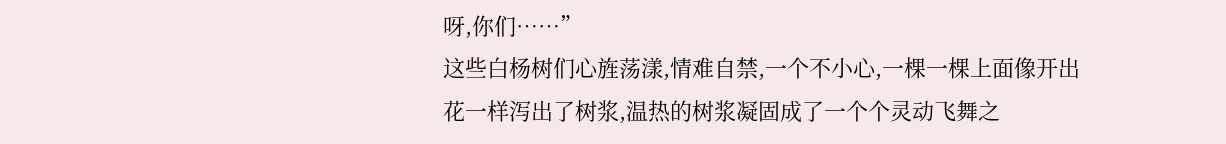呀,你们……”
这些白杨树们心旌荡漾,情难自禁,一个不小心,一棵一棵上面像开出花一样泻出了树浆,温热的树浆凝固成了一个个灵动飞舞之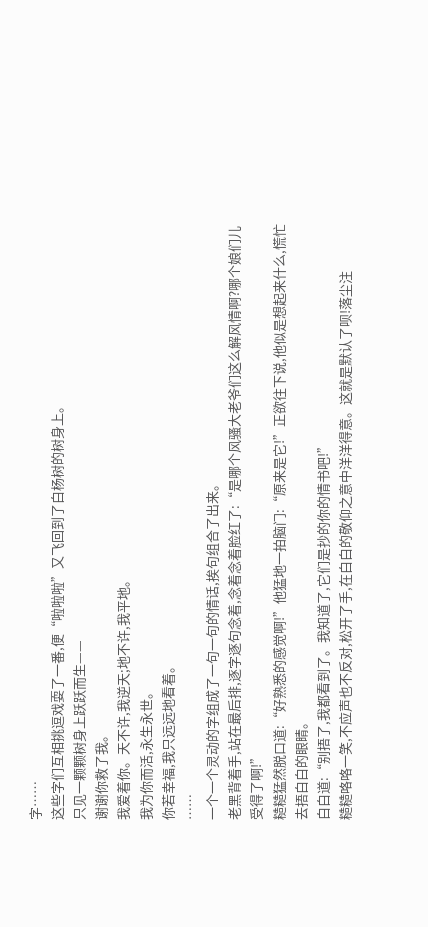字……
这些字们互相挑逗戏耍了一番,便“啦啦啦”又飞回到了白杨树的树身上。
只见一颗颗树身上跃跃而生——
谢谢你救了我。
我爱着你。天不许,我逆天;地不许,我平地。
我为你而活,永生永世。
你若幸福,我只远远地看着。
……
一个一个灵动的字组成了一句一句的情话,挨句组合了出来。
老黑背着手,站在最后排,逐字逐句念着,念着念着脸红了:“是哪个风骚大老爷们这么解风情啊?哪个娘们儿受得了啊!”
糙糙猛然脱口道:“好熟悉的感觉啊!”他猛地一拍脑门:“原来是它!”正欲往下说,他似是想起来什么,慌忙去捂白白的眼睛。
白白道:“别捂了,我都看到了。我知道了,它们是抄的你的情书吧!”
糙糙咯咯一笑,不应声也不反对,松开了手,在白白的敬仰之意中洋洋得意。这就是默认了呗!落尘注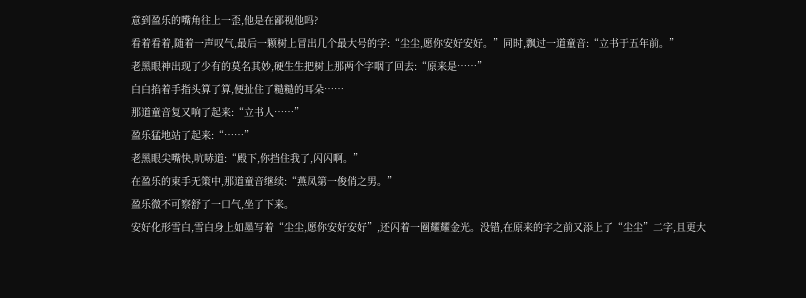意到盈乐的嘴角往上一歪,他是在鄙视他吗?
看着看着,随着一声叹气,最后一颗树上冒出几个最大号的字:“尘尘,愿你安好安好。”同时,飘过一道童音:“立书于五年前。”
老黑眼神出现了少有的莫名其妙,硬生生把树上那两个字咽了回去:“原来是……”
白白掐着手指头算了算,便扯住了糙糙的耳朵……
那道童音复又响了起来:“立书人……”
盈乐猛地站了起来:“……”
老黑眼尖嘴快,吭哧道:“殿下,你挡住我了,闪闪啊。”
在盈乐的束手无策中,那道童音继续:“燕凤第一俊俏之男。”
盈乐微不可察舒了一口气,坐了下来。
安好化形雪白,雪白身上如墨写着“尘尘,愿你安好安好”,还闪着一圈耀耀金光。没错,在原来的字之前又添上了“尘尘”二字,且更大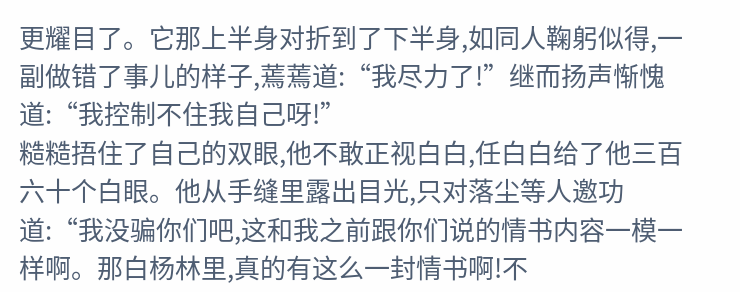更耀目了。它那上半身对折到了下半身,如同人鞠躬似得,一副做错了事儿的样子,蔫蔫道:“我尽力了!”继而扬声惭愧道:“我控制不住我自己呀!”
糙糙捂住了自己的双眼,他不敢正视白白,任白白给了他三百六十个白眼。他从手缝里露出目光,只对落尘等人邀功道:“我没骗你们吧,这和我之前跟你们说的情书内容一模一样啊。那白杨林里,真的有这么一封情书啊!不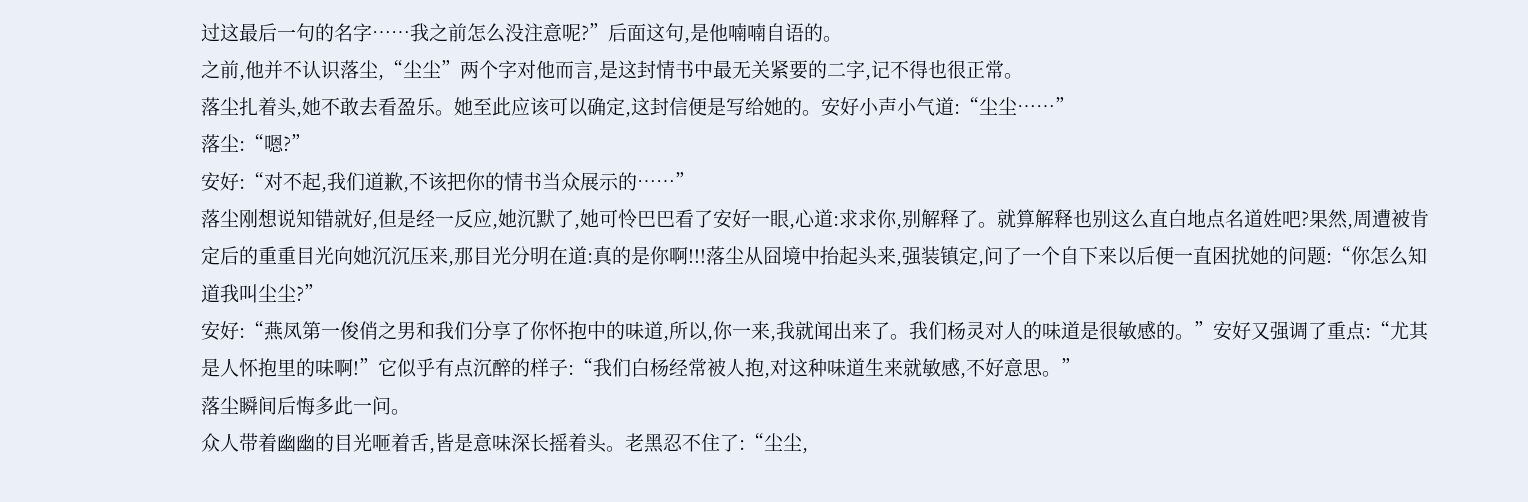过这最后一句的名字……我之前怎么没注意呢?”后面这句,是他喃喃自语的。
之前,他并不认识落尘,“尘尘”两个字对他而言,是这封情书中最无关紧要的二字,记不得也很正常。
落尘扎着头,她不敢去看盈乐。她至此应该可以确定,这封信便是写给她的。安好小声小气道:“尘尘……”
落尘:“嗯?”
安好:“对不起,我们道歉,不该把你的情书当众展示的……”
落尘刚想说知错就好,但是经一反应,她沉默了,她可怜巴巴看了安好一眼,心道:求求你,别解释了。就算解释也别这么直白地点名道姓吧?果然,周遭被肯定后的重重目光向她沉沉压来,那目光分明在道:真的是你啊!!!落尘从囧境中抬起头来,强装镇定,问了一个自下来以后便一直困扰她的问题:“你怎么知道我叫尘尘?”
安好:“燕凤第一俊俏之男和我们分享了你怀抱中的味道,所以,你一来,我就闻出来了。我们杨灵对人的味道是很敏感的。”安好又强调了重点:“尤其是人怀抱里的味啊!”它似乎有点沉醉的样子:“我们白杨经常被人抱,对这种味道生来就敏感,不好意思。”
落尘瞬间后悔多此一问。
众人带着幽幽的目光咂着舌,皆是意味深长摇着头。老黑忍不住了:“尘尘,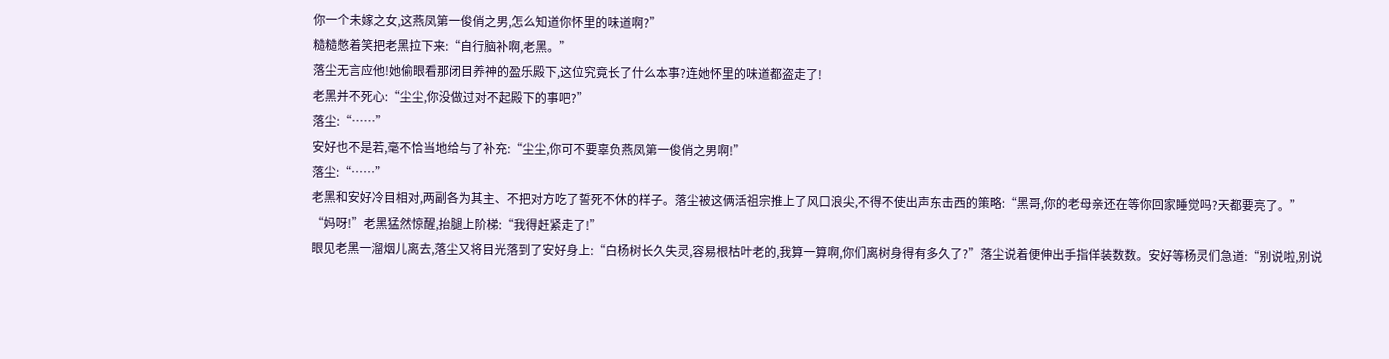你一个未嫁之女,这燕凤第一俊俏之男,怎么知道你怀里的味道啊?”
糙糙憋着笑把老黑拉下来:“自行脑补啊,老黑。”
落尘无言应他!她偷眼看那闭目养神的盈乐殿下,这位究竟长了什么本事?连她怀里的味道都盗走了!
老黑并不死心:“尘尘,你没做过对不起殿下的事吧?”
落尘:“……”
安好也不是若,毫不恰当地给与了补充:“尘尘,你可不要辜负燕凤第一俊俏之男啊!”
落尘:“……”
老黑和安好冷目相对,两副各为其主、不把对方吃了誓死不休的样子。落尘被这俩活祖宗推上了风口浪尖,不得不使出声东击西的策略:“黑哥,你的老母亲还在等你回家睡觉吗?天都要亮了。”
“妈呀!”老黑猛然惊醒,抬腿上阶梯:“我得赶紧走了!”
眼见老黑一溜烟儿离去,落尘又将目光落到了安好身上:“白杨树长久失灵,容易根枯叶老的,我算一算啊,你们离树身得有多久了?”落尘说着便伸出手指佯装数数。安好等杨灵们急道:“别说啦,别说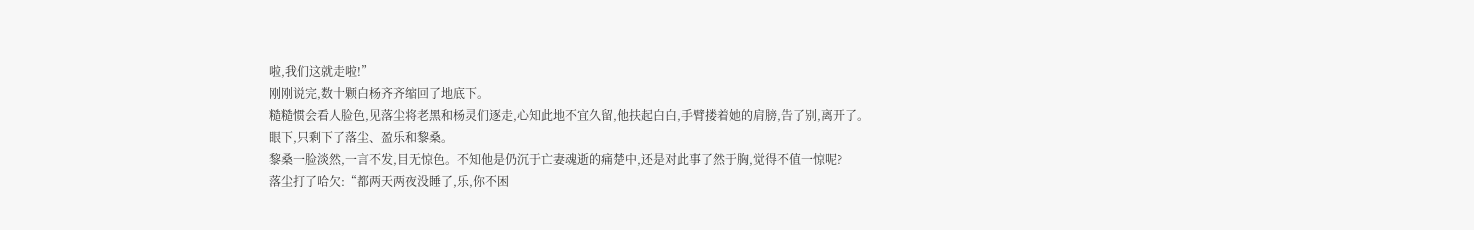啦,我们这就走啦!”
刚刚说完,数十颗白杨齐齐缩回了地底下。
糙糙惯会看人脸色,见落尘将老黑和杨灵们逐走,心知此地不宜久留,他扶起白白,手臂搂着她的肩膀,告了别,离开了。
眼下,只剩下了落尘、盈乐和黎桑。
黎桑一脸淡然,一言不发,目无惊色。不知他是仍沉于亡妻魂逝的痛楚中,还是对此事了然于胸,觉得不值一惊呢?
落尘打了哈欠:“都两天两夜没睡了,乐,你不困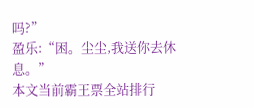吗?”
盈乐:“困。尘尘,我送你去休息。”
本文当前霸王票全站排行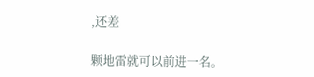,还差

颗地雷就可以前进一名。